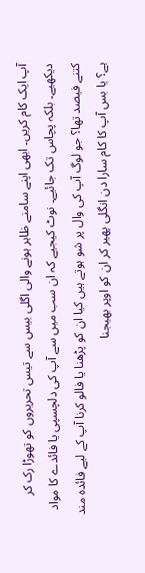آپ ایک کام کریں۔ ابھی اپنے سامنے ظاہر ہونے والی اگلی بیس سے تیس تحریروں کو تھوڑا رک کر دیکھیے۔ بلکہ پچاس تک جائیے۔ نوٹ کیجیے کہ ان سب میں سے آپ کی دلچسپی یا فائدے کا مواد کتنے فیصد تھا؟ جو لوگ آپ کی وال پر شو ہوتے ہیں کیا ان کو پڑھنا یا فالو کرنا آپ کے لیے فائدہ مند ہے؟ یا بس آپ کا کام سارا دن انگلی پھیر کر ان کو اوپر بھیجنا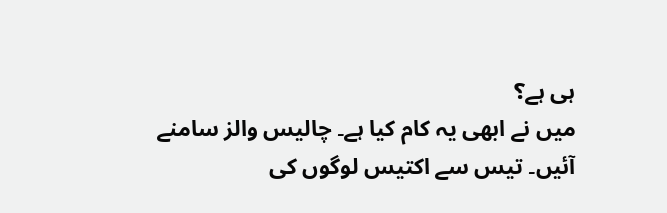ہی ہے؟
میں نے ابھی یہ کام کیا ہے۔ چالیس والز سامنے آئیں۔ تیس سے اکتیس لوگوں کی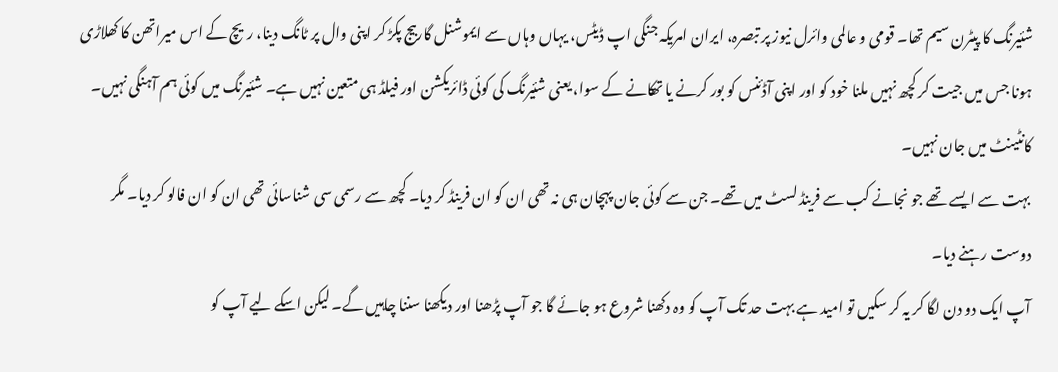شئیرنگ کا پیٹرن سیم تھا۔ قومی و عالمی وائرل نیوز پر تبصرہ، ایران امریکہ جنگی اپ ڈیٹس، یہاں وہاں سے ایموشنل گاربیج پکڑ کر اپنی وال پر ٹانگ دینا، ریچ کے اس میراتھن کا کھلاڑی ہونا جس میں جیت کر کچھ نہیں ملنا خود کو اور اپنی آڈئنس کو بور کرنے یا تھکانے کے سوا، یعنی شئیرنگ کی کوئی ڈائریکشن اور فیلڈ ہی متعین نہیں ہے۔ شئیرنگ میں کوئی ہم آہنگی نہیں۔ کانٹینٹ میں جان نہیں۔
بہت سے ایسے تھے جو نجانے کب سے فرینڈ لسٹ میں تھے۔ جن سے کوئی جان پہچان ہی نہ تھی ان کو ان فرینڈ کر دیا۔ کچھ سے رسمی سی شناسائی تھی ان کو ان فالو کر دیا۔ مگر دوست رہنے دیا۔
آپ ایک دو دن لگا کر یہ کر سکیں تو امید ہے بہت حد تک آپ کو وہ دکھنا شروع ہو جائے گا جو آپ پڑھنا اور دیکھنا سننا چاہیں گے۔ لیکن اسکے لیے آپ کو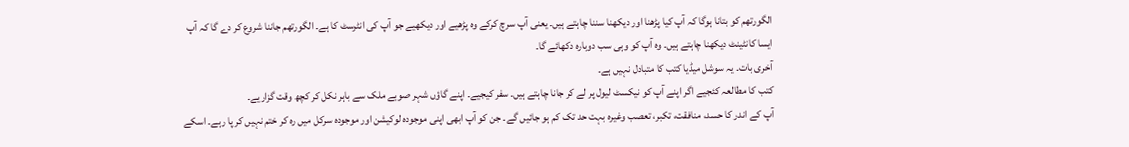الگورتھم کو بتانا ہوگا کہ آپ کیا پڑھنا اور دیکھنا سننا چاہتے ہیں۔ یعنی آپ سرچ کرکے وہ پڑھیے اور دیکھیے جو آپ کی انٹرسٹ کا ہے۔ الگورتھم جاننا شروع کر دے گا کہ آپ ایسا کانٹینٹ دیکھنا چاہتے ہیں۔ وہ آپ کو وہی سب دوبارہ دکھائے گا۔
آخری بات۔ یہ سوشل میڈیا کتب کا متبادل نہیں ہے۔
کتب کا مطالعہ کئجیے اگر اپنے آپ کو نیکسٹ لیول پر لے کر جانا چاہتے ہیں۔ سفر کیجیے۔ اپنے گاؤں شہر صوبے ملک سے باہر نکل کر کچھ وقت گزاریے۔
آپ کے اندر کا حسد، منافقت، تکبر، تعصب وغیرہ بہت حد تک کم ہو جائیں گے۔ جن کو آپ ابھی اپنی موجودہ لوکیشن اور موجودہ سرکل میں رہ کر ختم نہیں کر پا رہے۔ اسکے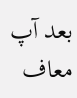بعد آپ معاف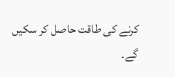کرنے کی طاقت حاصل کر سکیں گے۔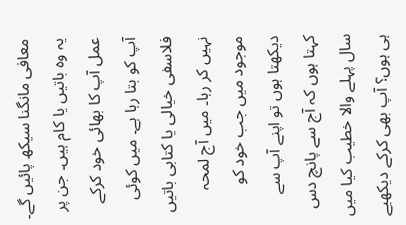معافی مانگنا سیکھ پائیں گے۔
یہ وہ باتیں یا کام ہیں۔ جن پر عمل آپ کا بھائی خود کرکے آپ کو بتا رہا ہے۔ میں کوئی فلاسفی خیالی یا کتابی باتیں نہیں کر رہا۔ میں آج لمحہ موجود میں جب خود کو دیکھتا ہوں تو اپنے آپ سے کہتا ہوں کہ آج سے پانچ دس سال پہلے والا خطیب کیا میں ہی ہوں؟ آپ بھی کرکے دیکھیے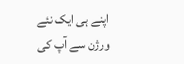اپنے ہی ایک نئے ورژن سے آپ کی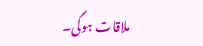ملاقات ہوگی۔